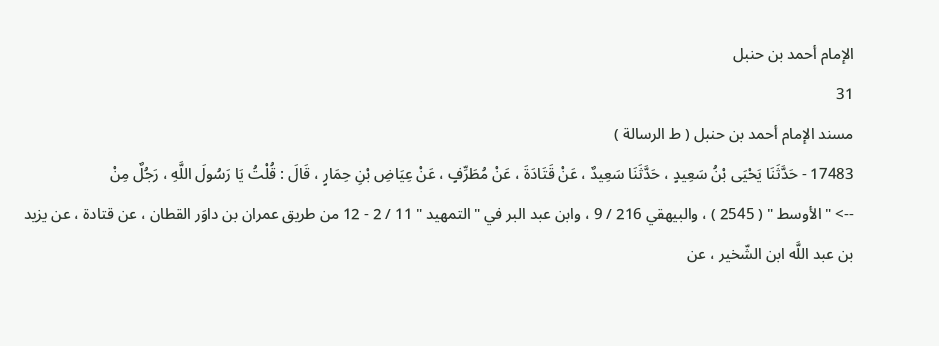الإمام أحمد بن حنبل
31
مسند الإمام أحمد بن حنبل ( ط الرسالة )
17483 - حَدَّثَنَا يَحْيَى بْنُ سَعِيدٍ ، حَدَّثَنَا سَعِيدٌ ، عَنْ قَتَادَةَ ، عَنْ مُطَرِّفٍ ، عَنْ عِيَاضِ بْنِ حِمَارٍ ، قَالَ : قُلْتُ يَا رَسُولَ اللَّهِ ، رَجُلٌ مِنْ
--> " الأوسط " ( 2545 ) ، والبيهقي 216 / 9 ، وابن عبد البر في " التمهيد " 11 / 2 - 12 من طريق عمران بن داوَر القطان ، عن قتادة ، عن يزيد بن عبد اللَّه ابن الشّخير ، عن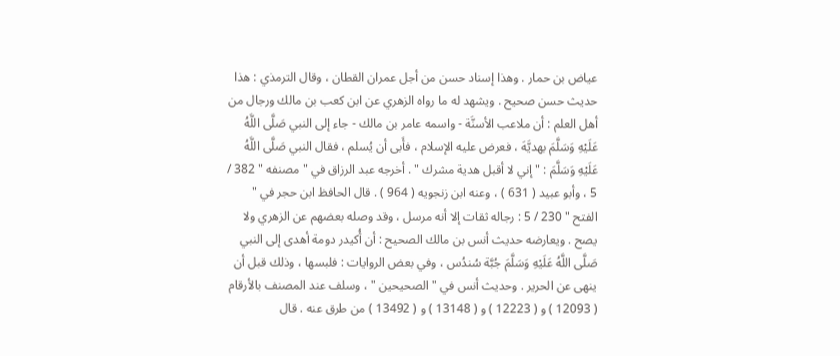عياض بن حمار . وهذا إسناد حسن من أجل عمران القطان ، وقال الترمذي : هذا حديث حسن صحيح . ويشهد له ما رواه الزهري عن ابن كعب بن مالك ورجال من أهل العلم : أن ملاعب الأسنَّة - واسمه عامر بن مالك - جاء إلى النبي صَلَّى اللَّهُ عَلَيْهِ وَسَلَّمَ بهديَّهَ ، فعرض عليه الإسلام ، فأَبى أن يُسلم ، فقال النبي صَلَّى اللَّهُ عَلَيْهِ وَسَلَّمَ : " إني لا أقبل هدية مشرك " . أخرجه عبد الرزاق في " مصنفه " 382 / 5 ، وأبو عبيد ( 631 ) ، وعنه ابن زنجويه ( 964 ) . قال الحافظ ابن حجر في " الفتح " 230 / 5 : رجاله ثقات إلا أنه مرسل ، وقد وصله بعضهم عن الزهري ولا يصح . ويعارضه حديث أنس بن مالك الصحيح : أن أُكيدر دومة أهدى إلى النبي صَلَّى اللَّهُ عَلَيْهِ وَسَلَّمَ جُبَّة سُندُس ، وفي بعض الروايات : فلبسها ، وذلك قبل أن ينهى عن الحرير . وحديث أنس في " الصحيحين " ، وسلف عند المصنف بالأرقام ( 12093 ) و ( 12223 ) و ( 13148 ) و ( 13492 ) من طرق عنه . قال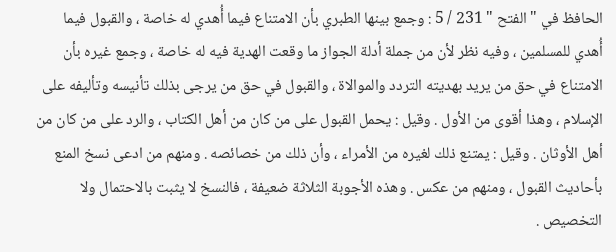الحافظ في " الفتح " 231 / 5 : وجمع بينها الطبري بأن الامتناع فيما أُهدي له خاصة ، والقبول فيما أُهدي للمسلمين ، وفيه نظر لأن من جملة أدلة الجواز ما وقعت الهدية فيه له خاصة ، وجمع غيره بأن الامتناع في حق من يريد بهديته التردد والموالاة ، والقبول في حق من يرجى بذلك تأنيسه وتأليفه على الإسلام ، وهذا أقوى من الأول . وقيل : يحمل القبول على من كان من أهل الكتاب ، والرد على من كان من أهل الأوثان . وقيل : يمتنع ذلك لغيره من الأمراء ، وأن ذلك من خصائصه . ومنهم من ادعى نسخ المنع بأحاديث القبول ، ومنهم من عكس . وهذه الأجوبة الثلاثة ضعيفة ، فالنسخ لا يثبت بالاحتمال ولا التخصيص .